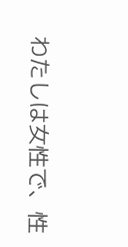わたしは女性で、性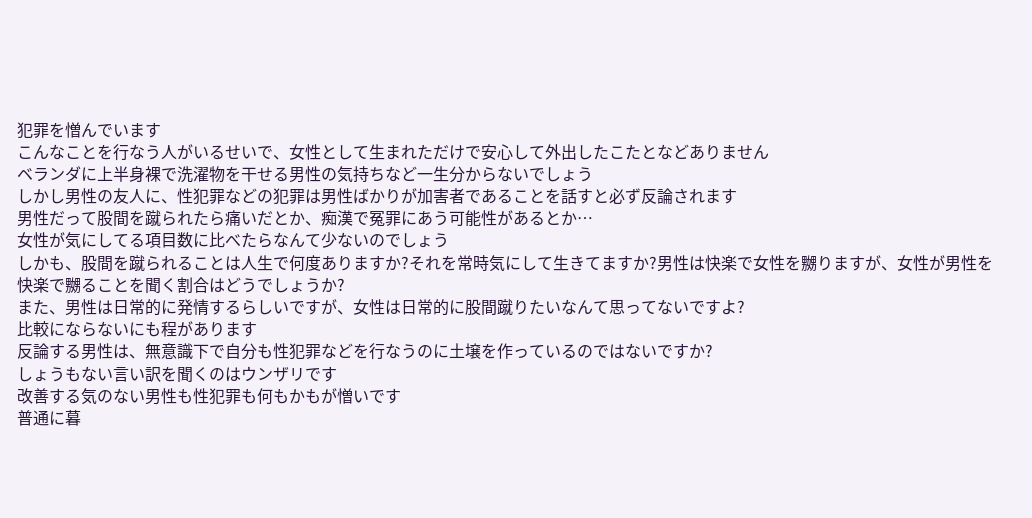犯罪を憎んでいます
こんなことを行なう人がいるせいで、女性として生まれただけで安心して外出したこたとなどありません
ベランダに上半身裸で洗濯物を干せる男性の気持ちなど一生分からないでしょう
しかし男性の友人に、性犯罪などの犯罪は男性ばかりが加害者であることを話すと必ず反論されます
男性だって股間を蹴られたら痛いだとか、痴漢で冤罪にあう可能性があるとか…
女性が気にしてる項目数に比べたらなんて少ないのでしょう
しかも、股間を蹴られることは人生で何度ありますか?それを常時気にして生きてますか?男性は快楽で女性を嬲りますが、女性が男性を快楽で嬲ることを聞く割合はどうでしょうか?
また、男性は日常的に発情するらしいですが、女性は日常的に股間蹴りたいなんて思ってないですよ?
比較にならないにも程があります
反論する男性は、無意識下で自分も性犯罪などを行なうのに土壌を作っているのではないですか?
しょうもない言い訳を聞くのはウンザリです
改善する気のない男性も性犯罪も何もかもが憎いです
普通に暮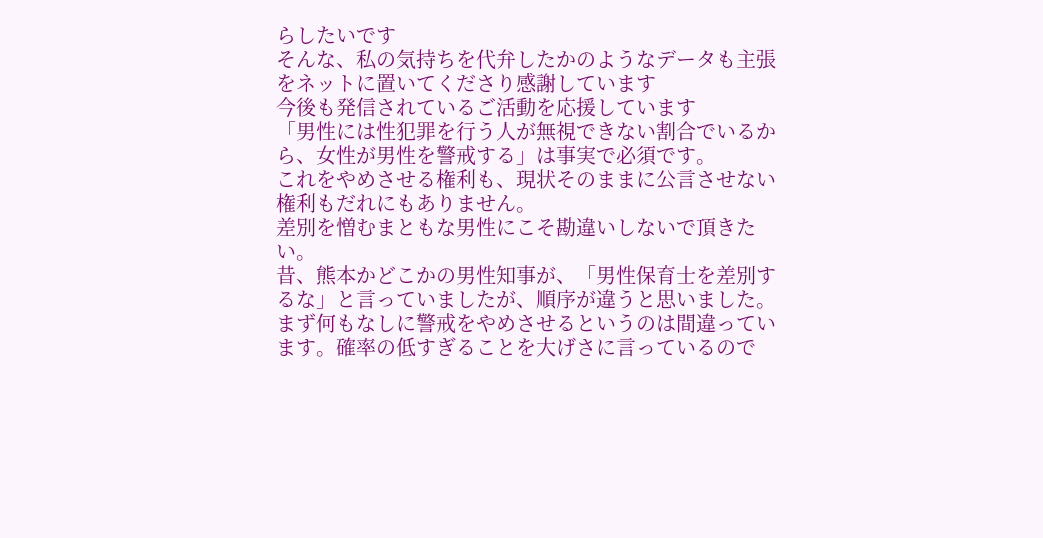らしたいです
そんな、私の気持ちを代弁したかのようなデータも主張をネットに置いてくださり感謝しています
今後も発信されているご活動を応援しています
「男性には性犯罪を行う人が無視できない割合でいるから、女性が男性を警戒する」は事実で必須です。
これをやめさせる権利も、現状そのままに公言させない権利もだれにもありません。
差別を憎むまともな男性にこそ勘違いしないで頂きたい。
昔、熊本かどこかの男性知事が、「男性保育士を差別するな」と言っていましたが、順序が違うと思いました。
まず何もなしに警戒をやめさせるというのは間違っています。確率の低すぎることを大げさに言っているので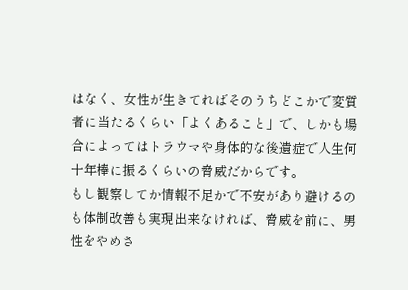はなく、女性が生きてればそのうちどこかで変質者に当たるくらい「よくあること」で、しかも場合によってはトラウマや身体的な後遺症で人生何十年棒に振るくらいの脅威だからです。
もし観察してか情報不足かで不安があり避けるのも体制改善も実現出来なければ、脅威を前に、男性をやめさ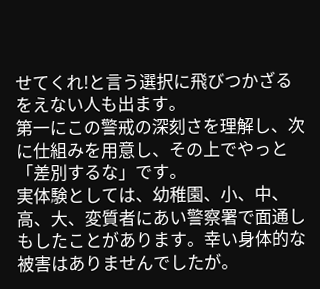せてくれ!と言う選択に飛びつかざるをえない人も出ます。
第一にこの警戒の深刻さを理解し、次に仕組みを用意し、その上でやっと「差別するな」です。
実体験としては、幼稚園、小、中、高、大、変質者にあい警察署で面通しもしたことがあります。幸い身体的な被害はありませんでしたが。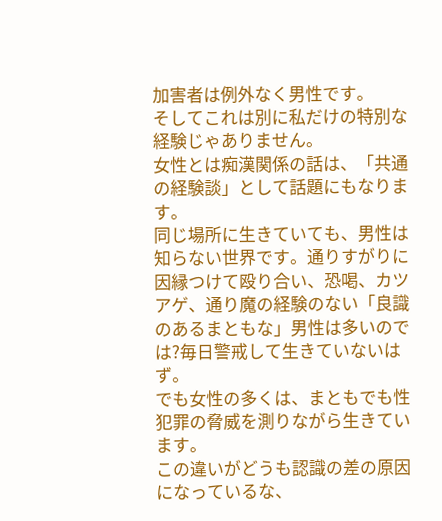加害者は例外なく男性です。
そしてこれは別に私だけの特別な経験じゃありません。
女性とは痴漢関係の話は、「共通の経験談」として話題にもなります。
同じ場所に生きていても、男性は知らない世界です。通りすがりに因縁つけて殴り合い、恐喝、カツアゲ、通り魔の経験のない「良識のあるまともな」男性は多いのでは?毎日警戒して生きていないはず。
でも女性の多くは、まともでも性犯罪の脅威を測りながら生きています。
この違いがどうも認識の差の原因になっているな、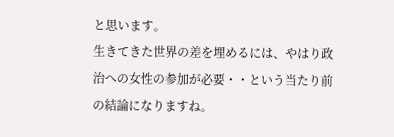と思います。
生きてきた世界の差を埋めるには、やはり政治への女性の参加が必要・・という当たり前の結論になりますね。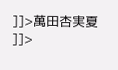]]>萬田杏実夏
]]>